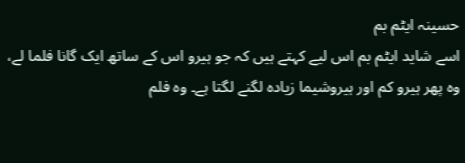حسینہ ایٹم بم
اسے شاید ایٹم بم اس لیے کہتے ہیں کہ جو ہیرو اس کے ساتھ ایک گانا فلما لے، وہ پھر ہیرو کم اور ہیروشیما زیادہ لگنے لگتا ہے۔ وہ فلم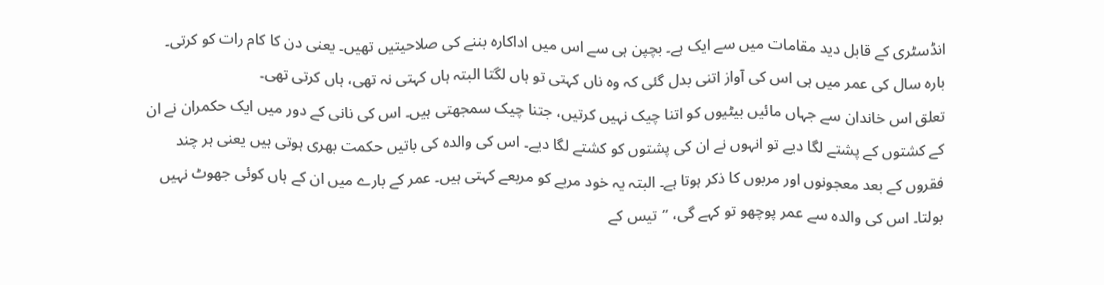انڈسٹری کے قابل دید مقامات میں سے ایک ہے۔ بچپن ہی سے اس میں اداکارہ بننے کی صلاحیتیں تھیں۔ یعنی دن کا کام رات کو کرتی۔ بارہ سال کی عمر میں ہی اس کی آواز اتنی بدل گئی کہ وہ ناں کہتی تو ہاں لگتا البتہ ہاں کہتی نہ تھی، ہاں کرتی تھی۔
تعلق اس خاندان سے جہاں مائیں بیٹیوں کو اتنا چیک نہیں کرتیں، جتنا چیک سمجھتی ہیں۔ اس کی نانی کے دور میں ایک حکمران نے ان کے کشتوں کے پشتے لگا دیے تو انہوں نے ان کی پشتوں کو کشتے لگا دیے۔ اس کی والدہ کی باتیں حکمت بھری ہوتی ہیں یعنی ہر چند فقروں کے بعد معجونوں اور مربوں کا ذکر ہوتا ہے۔ البتہ یہ خود مربے کو مربعے کہتی ہیں۔ عمر کے بارے میں ان کے ہاں کوئی جھوٹ نہیں بولتا۔ اس کی والدہ سے عمر پوچھو تو کہے گی، ’’تیس کے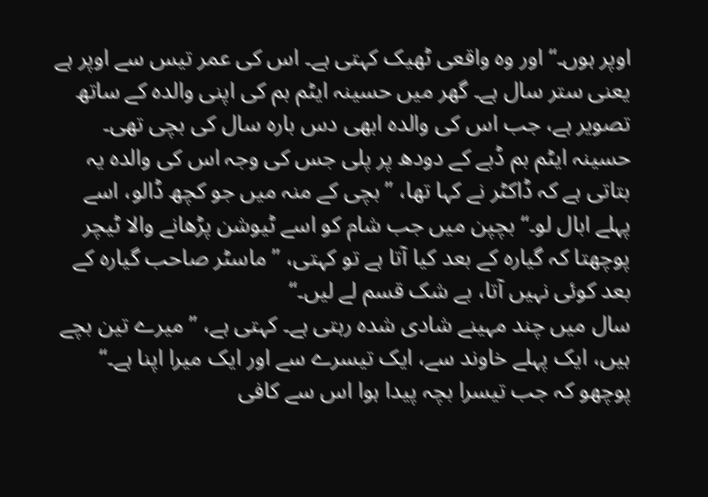اوپر ہوں۔‘‘ اور وہ واقعی ٹھیک کہتی ہے۔ اس کی عمر تیس سے اوپر ہے یعنی ستر سال ہے۔ گھر میں حسینہ ایٹم بم کی اپنی والدہ کے ساتھ تصویر ہے، جب اس کی والدہ ابھی دس بارہ سال کی بچی تھی۔ حسینہ ایٹم بم ڈبے کے دودھ پر پلی جس کی وجہ اس کی والدہ یہ بتاتی ہے کہ ڈاکٹر نے کہا تھا، ’’بچی کے منہ میں جو کچھ ڈالو، اسے پہلے ابال لو۔‘‘ بچپن میں جب شام کو اسے ٹیوشن پڑھانے والا ٹیچر پوچھتا کہ گیارہ کے بعد کیا آتا ہے تو کہتی، ’’ماسٹر صاحب گیارہ کے بعد کوئی نہیں آتا، بے شک قسم لے لیں۔‘‘
سال میں چند مہینے شادی شدہ رہتی ہے۔ کہتی ہے، ’’میرے تین بچے ہیں، ایک پہلے خاوند سے، ایک تیسرے سے اور ایک میرا اپنا ہے۔‘‘ پوچھو کہ جب تیسرا بچہ پیدا ہوا اس سے کافی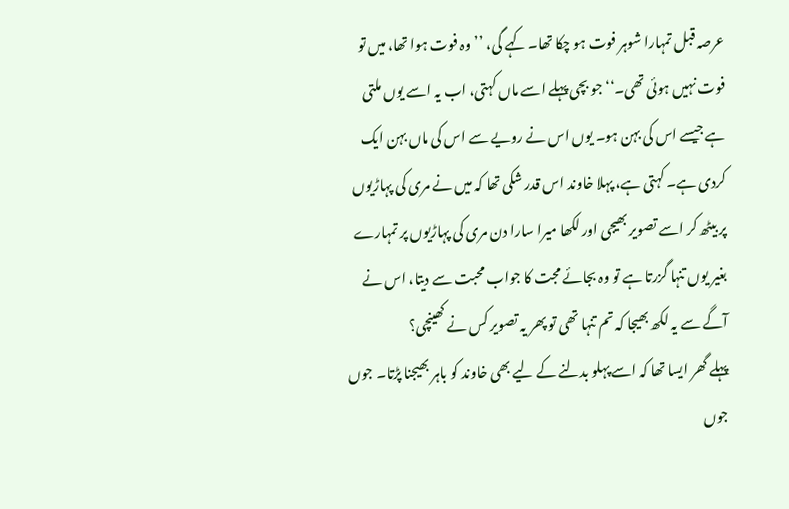عرصہ قبل تمہارا شوہر فوت ہو چکا تھا۔ کہے گی، ’’وہ فوت ہوا تھا، میں تو فوت نہیں ہوئی تھی۔‘‘ جو بچی پہلے اسے ماں کہتی، اب یہ اسے یوں ملتی ہے جیسے اس کی بہن ہو۔ یوں اس نے رویے سے اس کی ماں بہن ایک کردی ہے۔ کہتی ہے، پہلا خاوند اس قدر شکی تھا کہ میں نے مری کی پہاڑیوں پر بیٹھ کر اسے تصویر بھیجی اور لکھا میرا سارا دن مری کی پہاڑیوں پر تمہارے بغیر یوں تنہا گزرتا ہے تو وہ بجائے مجت کا جواب محبت سے دیتا، اس نے آگے سے یہ لکھ بھیجا کہ تم تنہا تھی تو پھر یہ تصویر کس نے کھینچی؟
پہلے گھر ایسا تھا کہ اسے پہلو بدلنے کے لیے بھی خاوند کو باہر بھیجنا پڑتا۔ جوں جوں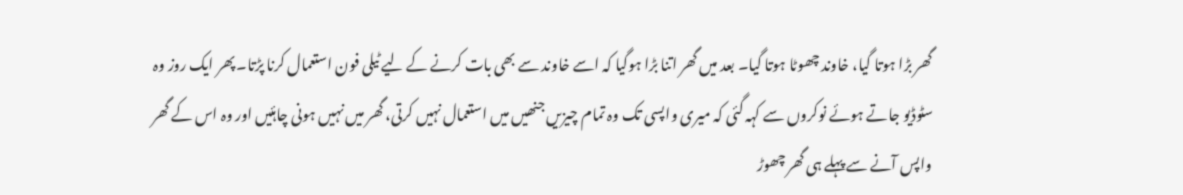گھر بڑا ہوتا گیا، خاوند چھوٹا ہوتا گیا۔ بعد میں گھر اتنا بڑا ہوگیا کہ اسے خاوند سے بھی بات کرنے کے لیے ٹیلی فون استعمال کرنا پڑتا۔ پھر ایک روز وہ سٹوڈیو جاتے ہوئے نوکروں سے کہہ گئی کہ میری واپسی تک وہ تمام چیزیں جنھیں میں استعمال نہیں کرتی، گھر میں نہیں ہونی چاہئیں اور وہ اس کے گھر واپس آنے سے پہلے ہی گھر چھوڑ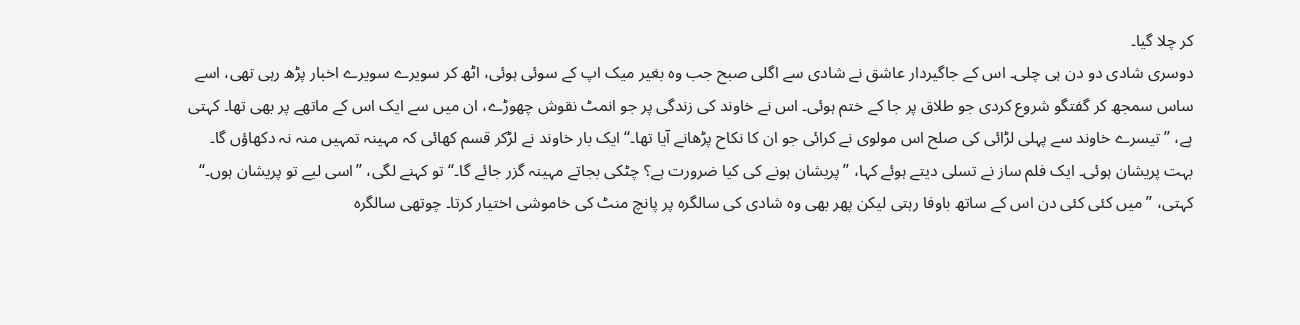کر چلا گیا۔
دوسری شادی دو دن ہی چلی۔ اس کے جاگیردار عاشق نے شادی سے اگلی صبح جب وہ بغیر میک اپ کے سوئی ہوئی، اٹھ کر سویرے سویرے اخبار پڑھ رہی تھی، اسے ساس سمجھ کر گفتگو شروع کردی جو طلاق پر جا کے ختم ہوئی۔ اس نے خاوند کی زندگی پر جو انمٹ نقوش چھوڑے، ان میں سے ایک اس کے ماتھے پر بھی تھا۔ کہتی ہے، ’’تیسرے خاوند سے پہلی لڑائی کی صلح اس مولوی نے کرائی جو ان کا نکاح پڑھانے آیا تھا۔‘‘ ایک بار خاوند نے لڑکر قسم کھائی کہ مہینہ تمہیں منہ نہ دکھاؤں گا۔ بہت پریشان ہوئی۔ ایک فلم ساز نے تسلی دیتے ہوئے کہا، ’’پریشان ہونے کی کیا ضرورت ہے؟ چٹکی بجاتے مہینہ گزر جائے گا۔‘‘ تو کہنے لگی، ’’اسی لیے تو پریشان ہوں۔‘‘ کہتی، ’’میں کئی کئی دن اس کے ساتھ باوفا رہتی لیکن پھر بھی وہ شادی کی سالگرہ پر پانچ منٹ کی خاموشی اختیار کرتا۔ چوتھی سالگرہ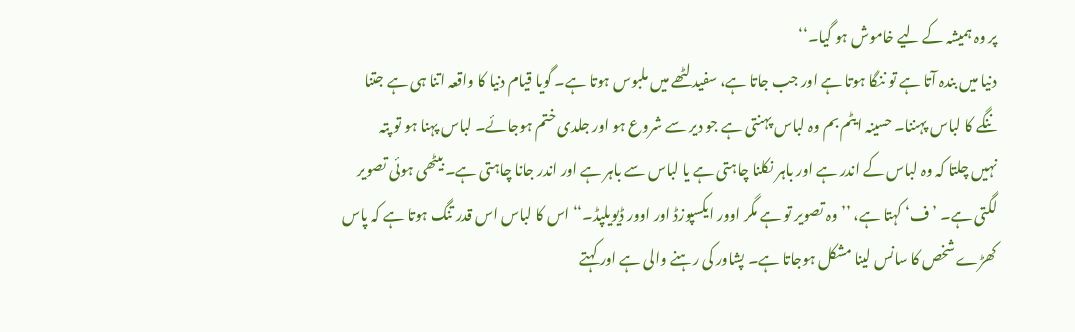پر وہ ہمیشہ کے لیے خاموش ہو گیا۔‘‘
دنیا میں بندہ آتا ہے تو ننگا ہوتا ہے اور جب جاتا ہے، سفید لٹھے میں ملبوس ہوتا ہے۔ گویا قیام دنیا کا واقعہ اتنا ہی ہے جتنا ننگے کا لباس پہننا۔ حسینہ ایٹم بم وہ لباس پہنتی ہے جو دیر سے شروع ہو اور جلدی ختم ہوجائے۔ لباس پہنا ہو تو پتہ نہیں چلتا کہ وہ لباس کے اندر ہے اور باہر نکلنا چاہتی ہے یا لباس سے باہر ہے اور اندر جانا چاہتی ہے۔ بیٹھی ہوئی تصویر لگتی ہے۔ ’ف‘ کہتا ہے، ’’وہ تصویر تو ہے مگر اوور ایکسپوزڈ اور اوور ڈیویلپڈ۔‘‘ اس کا لباس اس قدر تنگ ہوتا ہے کہ پاس کھڑے شخص کا سانس لینا مشکل ہوجاتا ہے۔ پشاور کی رہنے والی ہے اور کہتے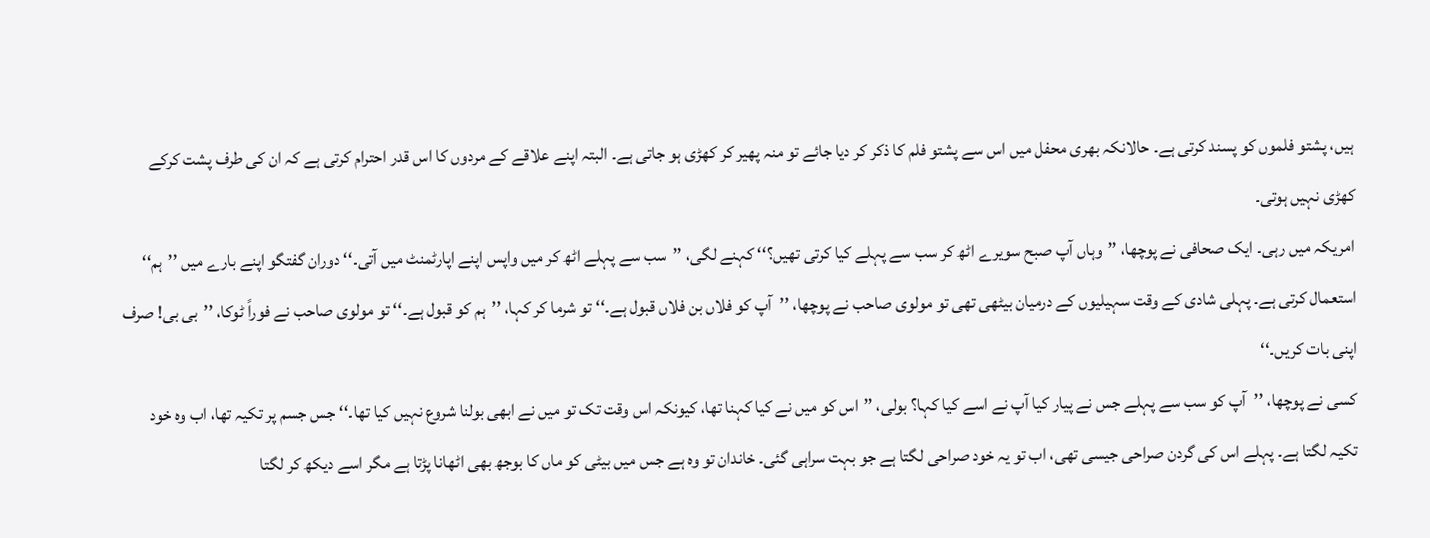ہیں، پشتو فلموں کو پسند کرتی ہے۔ حالانکہ بھری محفل میں اس سے پشتو فلم کا ذکر کر دیا جائے تو منہ پھیر کر کھڑی ہو جاتی ہے۔ البتہ اپنے علاقے کے مردوں کا اس قدر احترام کرتی ہے کہ ان کی طرف پشت کرکے کھڑی نہیں ہوتی۔
امریکہ میں رہی۔ ایک صحافی نے پوچھا، ’’وہاں آپ صبح سویرے اٹھ کر سب سے پہلے کیا کرتی تھیں؟‘‘ کہنے لگی، ’’سب سے پہلے اٹھ کر میں واپس اپنے اپارٹمنٹ میں آتی۔‘‘ دوران گفتگو اپنے بارے میں ’’ہم‘‘ استعمال کرتی ہے۔ پہلی شادی کے وقت سہیلیوں کے درمیان بیٹھی تھی تو مولوی صاحب نے پوچھا، ’’آپ کو فلاں بن فلاں قبول ہے۔‘‘ تو شرما کر کہا، ’’ہم کو قبول ہے۔‘‘ تو مولوی صاحب نے فوراً ٹوکا، ’’بی بی! صرف اپنی بات کریں۔‘‘
کسی نے پوچھا، ’’آپ کو سب سے پہلے جس نے پیار کیا آپ نے اسے کیا کہا؟ بولی، ’’اس کو میں نے کیا کہنا تھا، کیونکہ اس وقت تک تو میں نے ابھی بولنا شروع نہیں کیا تھا۔‘‘ جس جسم پر تکیہ تھا، اب وہ خود تکیہ لگتا ہے۔ پہلے اس کی گردن صراحی جیسی تھی، اب تو یہ خود صراحی لگتا ہے جو بہت سراہی گئی۔ خاندان تو وہ ہے جس میں بیٹی کو ماں کا بوجھ بھی اٹھانا پڑتا ہے مگر اسے دیکھ کر لگتا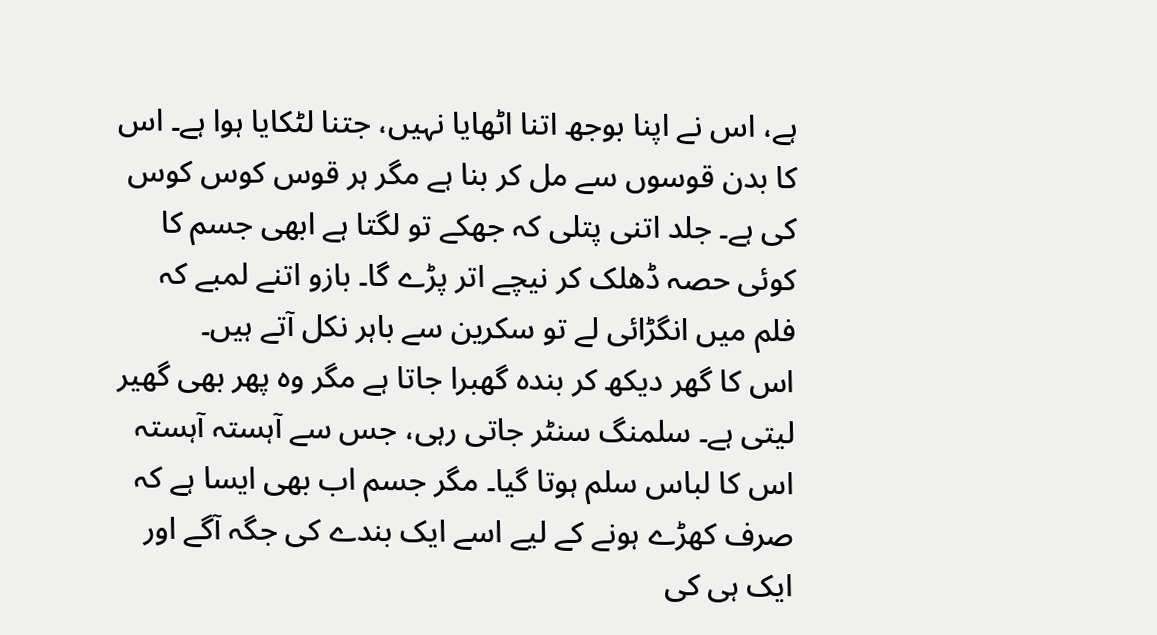ہے، اس نے اپنا بوجھ اتنا اٹھایا نہیں، جتنا لٹکایا ہوا ہے۔ اس کا بدن قوسوں سے مل کر بنا ہے مگر ہر قوس کوس کوس کی ہے۔ جلد اتنی پتلی کہ جھکے تو لگتا ہے ابھی جسم کا کوئی حصہ ڈھلک کر نیچے اتر پڑے گا۔ بازو اتنے لمبے کہ فلم میں انگڑائی لے تو سکرین سے باہر نکل آتے ہیں۔
اس کا گھر دیکھ کر بندہ گھبرا جاتا ہے مگر وہ پھر بھی گھیر لیتی ہے۔ سلمنگ سنٹر جاتی رہی، جس سے آہستہ آہستہ اس کا لباس سلم ہوتا گیا۔ مگر جسم اب بھی ایسا ہے کہ صرف کھڑے ہونے کے لیے اسے ایک بندے کی جگہ آگے اور ایک ہی کی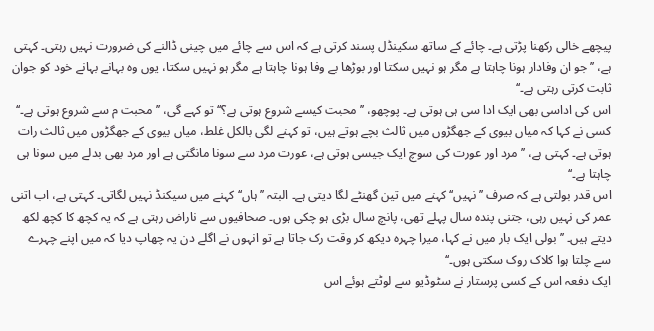پیچھے خالی رکھنا پڑتی ہے۔ چائے کے ساتھ سکینڈل پسند کرتی ہے کہ اس سے چائے میں چینی ڈالنے کی ضرورت نہیں رہتی۔ کہتی ہے، ’’جو ان وفادار ہونا چاہتا ہے مگر ہو نہیں سکتا اور بوڑھا بے وفا ہونا چاہتا ہے مگر ہو نہیں سکتا، یوں وہ بہانے بہانے خود کو جوان ثابت کرتی رہتی ہے۔‘‘
اس کی اداسی بھی ایک ادا سی ہی ہوتی ہے۔ پوچھو، ’’محبت کیسے شروع ہوتی ہے؟‘‘ تو کہے گی، ’’محبت م سے شروع ہوتی ہے۔‘‘ کسی نے کہا کہ میاں بیوی کے جھگڑوں میں ثالث بچے ہوتے ہیں، تو کہنے لگی بالکل غلط، میاں بیوی کے جھگڑوں میں ثالث رات ہوتی ہے۔ کہتی ہے، ’’مرد اور عورت کی سوچ ایک جیسی ہوتی ہے، عورت مرد سے سونا مانگتی ہے اور مرد بھی بدلے میں سونا ہی چاہتا ہے۔‘‘
اس قدر بولتی ہے کہ صرف ’’نہیں‘‘ کہنے میں تین گھنٹے لگا دیتی ہے۔ البتہ ’’ہاں‘‘ کہنے میں سیکنڈ نہیں لگاتی۔ کہتی ہے، اب اتنی عمر کی نہیں رہی، جتنی پندہ سال پہلے تھی، پانچ سال بڑی ہو چکی ہوں۔ صحافیوں سے ناراض رہتی ہے کہ یہ کچھ کا کچھ لکھ دیتے ہیں۔ ’’بولی ایک بار میں نے کہا، میرا چہرہ دیکھ کر وقت رک جاتا ہے تو انہوں نے اگلے دن یہ چھاپ دیا کہ میں اپنے چہرے سے چلتا ہوا کلاک روک سکتی ہوں۔‘‘
ایک دفعہ اس کے کسی پرستار نے سٹوڈیو سے لوٹتے ہوئے اس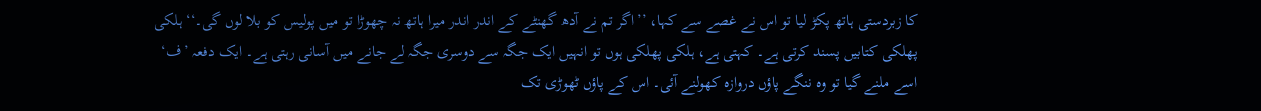کا زبردستی ہاتھ پکڑ لیا تو اس نے غصے سے کہا، ’’اگر تم نے آدھ گھنٹے کے اندر اندر میرا ہاتھ نہ چھوڑا تو میں پولیس کو بلا لوں گی۔‘‘ ہلکی پھلکی کتابیں پسند کرتی ہے۔ کہتی ہے، ہلکی پھلکی ہوں تو انہیں ایک جگہ سے دوسری جگہ لے جانے میں آسانی رہتی ہے۔ ایک دفعہ ’ف‘ اسے ملنے گیا تو وہ ننگے پاؤں دروازہ کھولنے آئی۔ اس کے پاؤں ٹھوڑی تک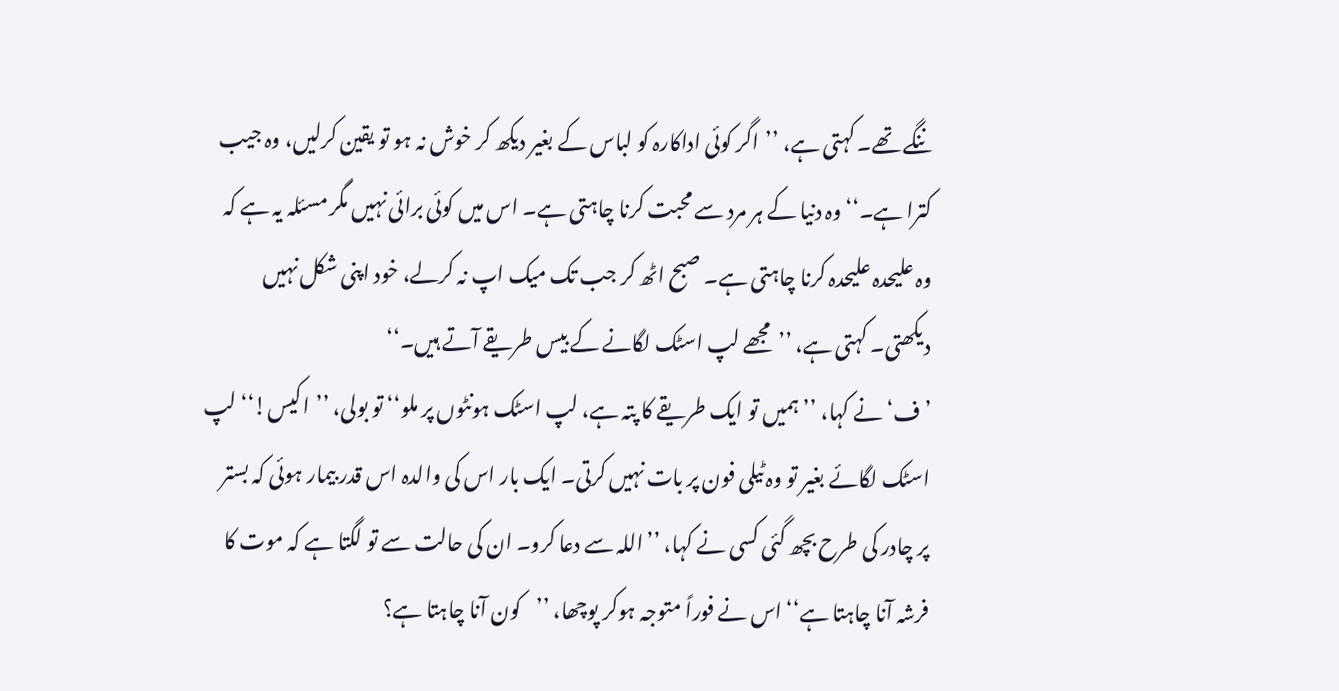ننگے تھے۔ کہتی ہے، ’’اگر کوئی اداکارہ کو لباس کے بغیر دیکھ کر خوش نہ ہو تو یقین کرلیں، وہ جیب کترا ہے۔‘‘ وہ دنیا کے ہر مرد سے محبت کرنا چاہتی ہے۔ اس میں کوئی برائی نہیں مگر مسئلہ یہ ہے کہ وہ علیحدہ علیحدہ کرنا چاہتی ہے۔ صبح اٹھ کر جب تک میک اپ نہ کرلے، خود اپنی شکل نہیں دیکھتی۔ کہتی ہے، ’’مجھے لپ اسٹک لگانے کے بیس طریقے آتے ہیں۔‘‘
’ف‘ نے کہا، ’’ہمیں تو ایک طریقے کا پتہ ہے، لپ اسٹک ہونٹوں پر ملو‘‘ تو بولی، ’’اکیس!‘‘ لپ اسٹک لگائے بغیر تو وہ ٹیلی فون پر بات نہیں کرتی۔ ایک بار اس کی والدہ اس قدر بیمار ہوئی کہ بستر پر چادر کی طرح بچھ گئی کسی نے کہا، ’’اللہ سے دعا کرو۔ ان کی حالت سے تو لگتا ہے کہ موت کا فرشہ آنا چاہتا ہے‘‘ اس نے فوراً متوجہ ہوکر پوچھا، ’’کون آنا چاہتا ہے؟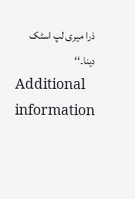ذرا میری لپ اسٹک دینا۔‘‘
Additional information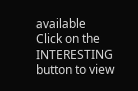available
Click on the INTERESTING button to view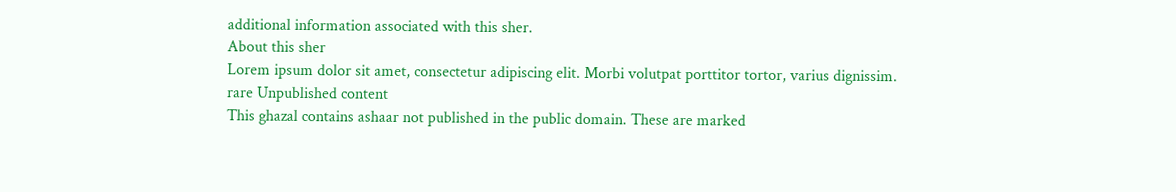additional information associated with this sher.
About this sher
Lorem ipsum dolor sit amet, consectetur adipiscing elit. Morbi volutpat porttitor tortor, varius dignissim.
rare Unpublished content
This ghazal contains ashaar not published in the public domain. These are marked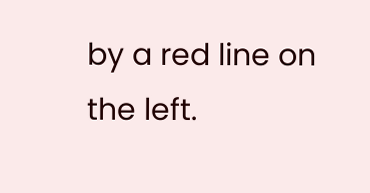by a red line on the left.